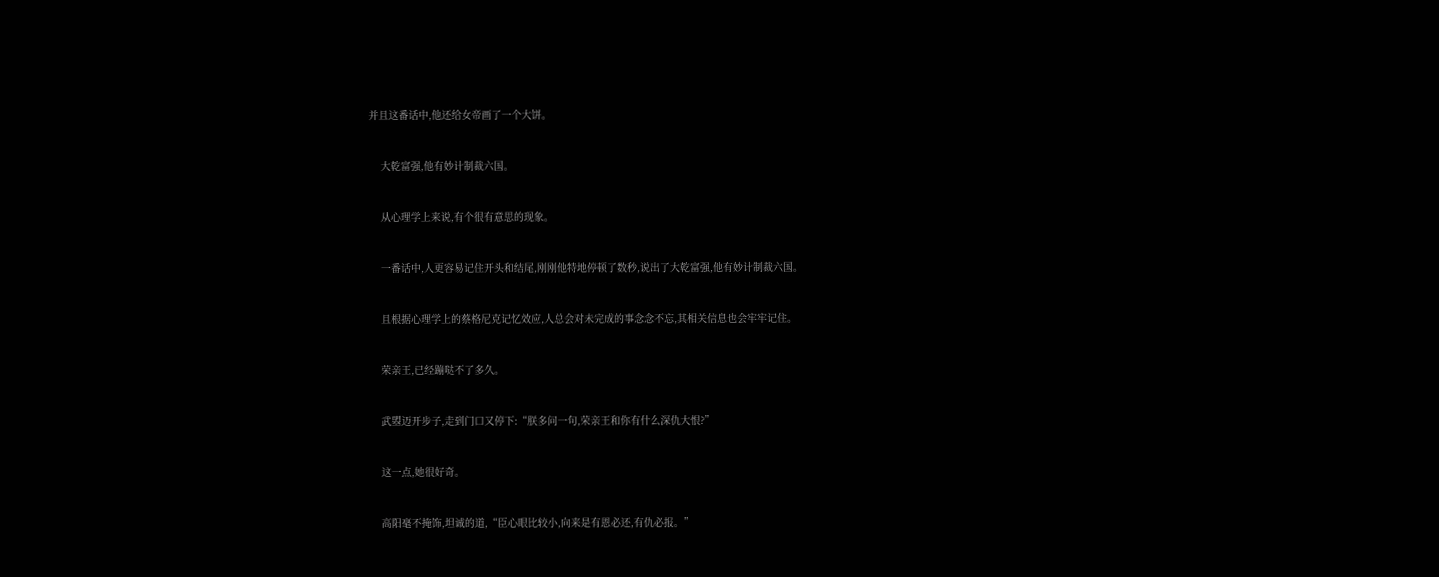并且这番话中,他还给女帝画了一个大饼。


    大乾富强,他有妙计制裁六国。


    从心理学上来说,有个很有意思的现象。


    一番话中,人更容易记住开头和结尾,刚刚他特地停顿了数秒,说出了大乾富强,他有妙计制裁六国。


    且根据心理学上的蔡格尼克记忆效应,人总会对未完成的事念念不忘,其相关信息也会牢牢记住。


    荣亲王,已经蹦哒不了多久。


    武曌迈开步子,走到门口又停下:“朕多问一句,荣亲王和你有什么深仇大恨?”


    这一点,她很好奇。


    高阳毫不掩饰,坦诚的道,“臣心眼比较小,向来是有恩必还,有仇必报。”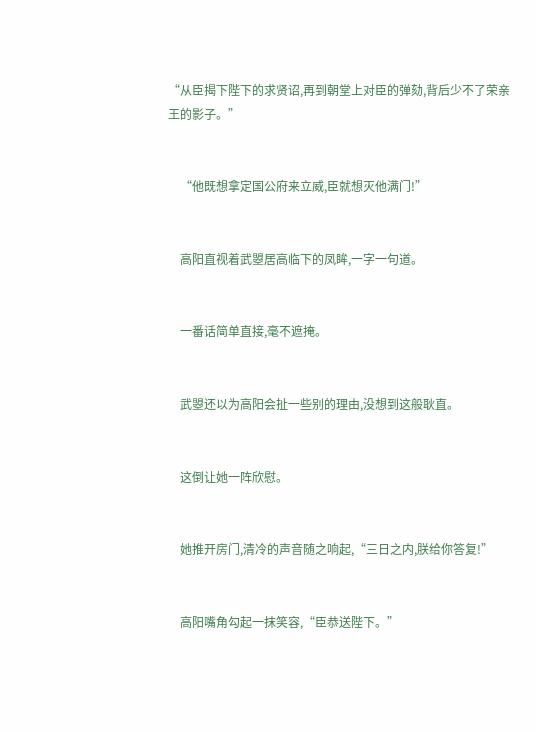“从臣揭下陛下的求贤诏,再到朝堂上对臣的弹劾,背后少不了荣亲王的影子。”


    “他既想拿定国公府来立威,臣就想灭他满门!”


    高阳直视着武曌居高临下的凤眸,一字一句道。


    一番话简单直接,毫不遮掩。


    武曌还以为高阳会扯一些别的理由,没想到这般耿直。


    这倒让她一阵欣慰。


    她推开房门,清冷的声音随之响起,“三日之内,朕给你答复!”


    高阳嘴角勾起一抹笑容,“臣恭送陛下。”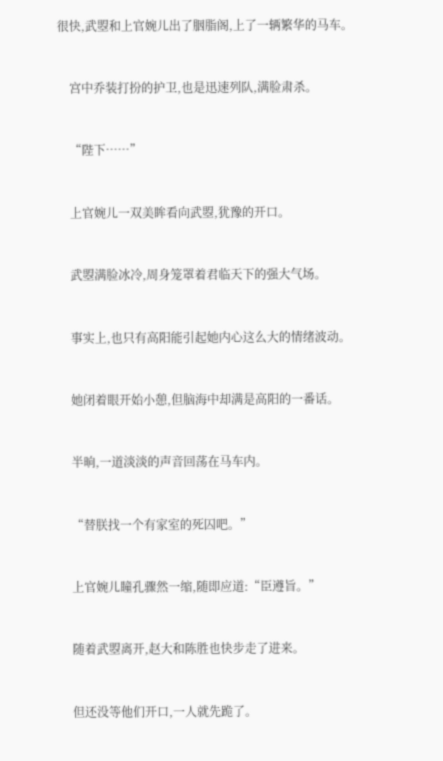很快,武曌和上官婉儿出了胭脂阁,上了一辆繁华的马车。


    宫中乔装打扮的护卫,也是迅速列队,满脸肃杀。


    “陛下……”


    上官婉儿一双美眸看向武曌,犹豫的开口。


    武曌满脸冰冷,周身笼罩着君临天下的强大气场。


    事实上,也只有高阳能引起她内心这么大的情绪波动。


    她闭着眼开始小憩,但脑海中却满是高阳的一番话。


    半晌,一道淡淡的声音回荡在马车内。


    “替朕找一个有家室的死囚吧。”


    上官婉儿瞳孔骤然一缩,随即应道:“臣遵旨。”


    随着武曌离开,赵大和陈胜也快步走了进来。


    但还没等他们开口,一人就先跪了。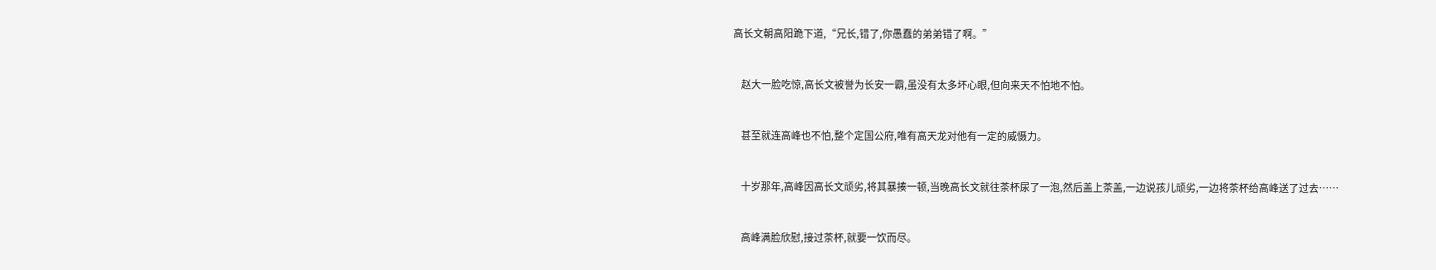高长文朝高阳跪下道,“兄长,错了,你愚蠢的弟弟错了啊。”


    赵大一脸吃惊,高长文被誉为长安一霸,虽没有太多坏心眼,但向来天不怕地不怕。


    甚至就连高峰也不怕,整个定国公府,唯有高天龙对他有一定的威慑力。


    十岁那年,高峰因高长文顽劣,将其暴揍一顿,当晚高长文就往茶杯尿了一泡,然后盖上茶盖,一边说孩儿顽劣,一边将茶杯给高峰送了过去……


    高峰满脸欣慰,接过茶杯,就要一饮而尽。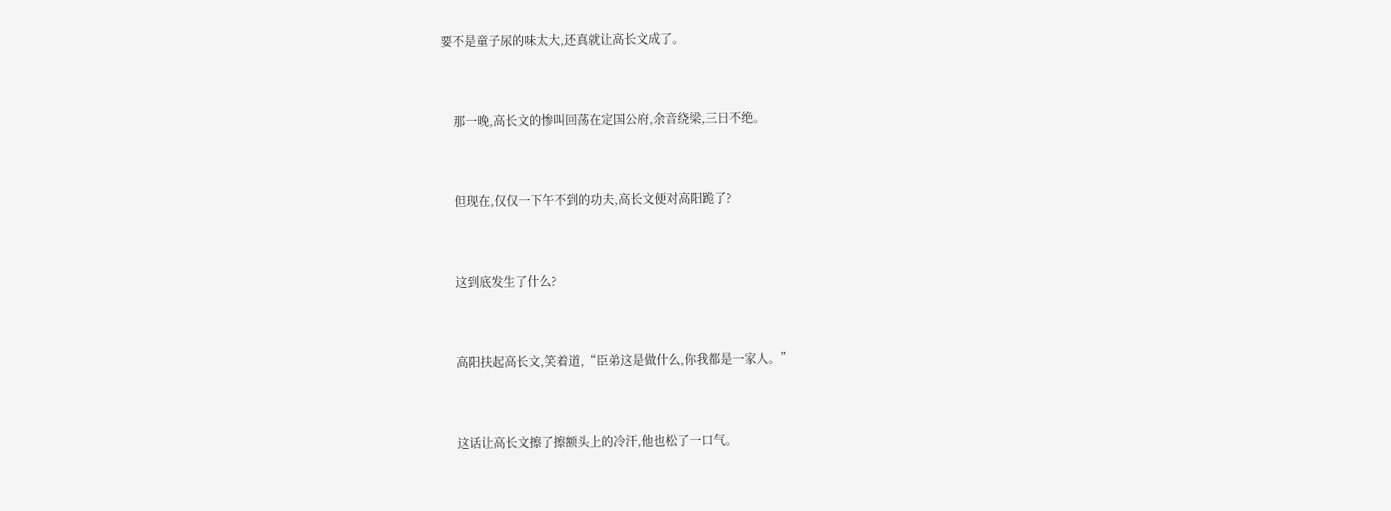要不是童子尿的味太大,还真就让高长文成了。


    那一晚,高长文的惨叫回荡在定国公府,余音绕梁,三日不绝。


    但现在,仅仅一下午不到的功夫,高长文便对高阳跪了?


    这到底发生了什么?


    高阳扶起高长文,笑着道,“臣弟这是做什么,你我都是一家人。”


    这话让高长文擦了擦额头上的冷汗,他也松了一口气。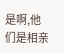是啊,他们是相亲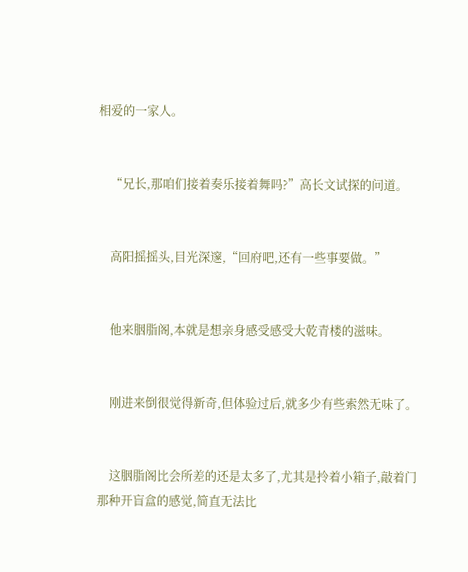相爱的一家人。


    “兄长,那咱们接着奏乐接着舞吗?”高长文试探的问道。


    高阳摇摇头,目光深邃,“回府吧,还有一些事要做。”


    他来胭脂阁,本就是想亲身感受感受大乾青楼的滋味。


    刚进来倒很觉得新奇,但体验过后,就多少有些索然无味了。


    这胭脂阁比会所差的还是太多了,尤其是拎着小箱子,敲着门那种开盲盒的感觉,简直无法比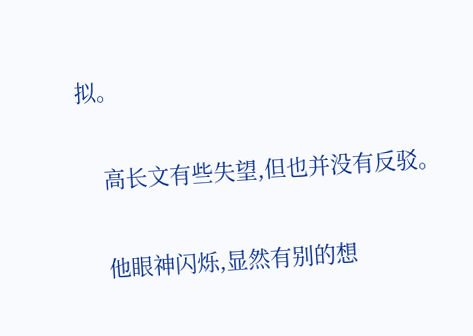拟。


    高长文有些失望,但也并没有反驳。


    他眼神闪烁,显然有别的想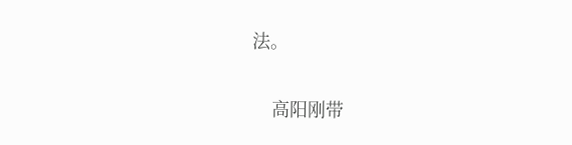法。


    高阳刚带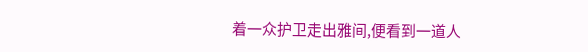着一众护卫走出雅间,便看到一道人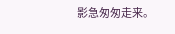影急匆匆走来。